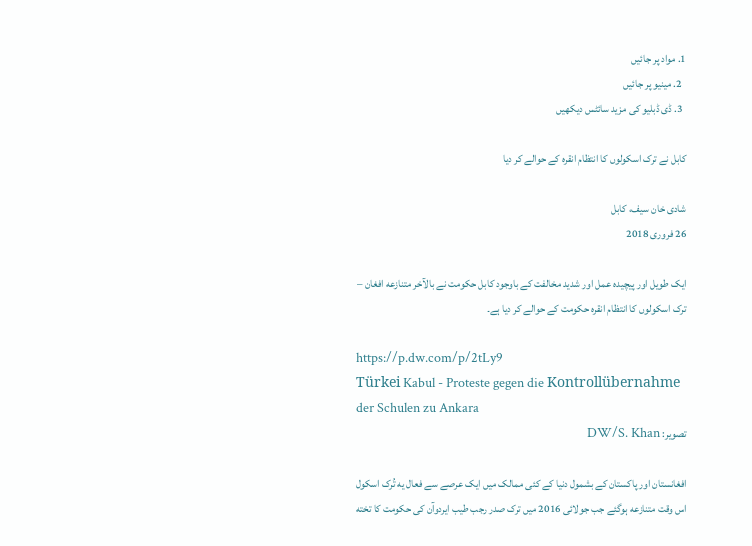1. مواد پر جائیں
  2. مینیو پر جائیں
  3. ڈی ڈبلیو کی مزید سائٹس دیکھیں

کابل نے ترک اسکولوں کا انتظام انقره کے حوالے کر دیا

شادی خان سیف، کابل
26 فروری 2018

ایک طویل اور پیچیده عمل اور شدید مخالفت کے باوجود کابل حکومت نے بالآخر متنازعه افغان – ترک اسکولوں کا انتظام انقره حکومت کے حوالے کر دیا ہے۔

https://p.dw.com/p/2tLy9
Türkei Kabul - Proteste gegen die Kontrollübernahme der Schulen zu Ankara
تصویر: DW/S. Khan

افغانستان اور پاکستان کے بشمول دنیا کے کئی ممالک میں ایک عرصے سے فعال یه تُرک اسکول اس وقت متنازعه ہوگئے جب جولائی 2016 میں ترک صدر رجب طیب ایردوآن کی حکومت کا تخته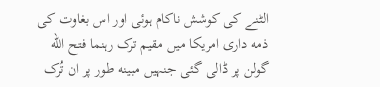الٹنے کی کوشش ناکام ہوئی اور اس بغاوت کی ذمه داری امریکا میں مقیم ترک رہنما فتح الله گولن پر ڈالی گئی جنہیں مبینه طور پر ان تُرک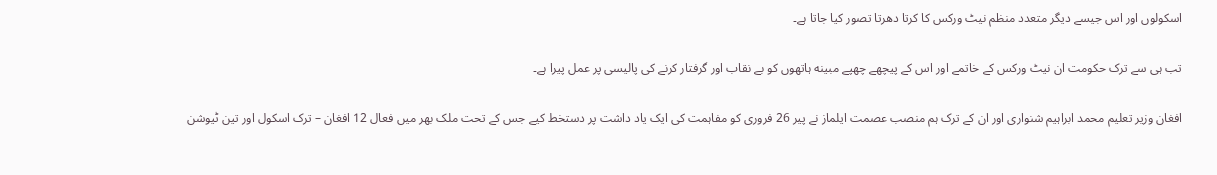اسکولوں اور اس جیسے دیگر متعدد منظم نیٹ ورکس کا کرتا دهرتا تصور کیا جاتا ہے۔

تب ہی سے ترک حکومت ان نیٹ ورکس کے خاتمے اور اس کے پیچھے چهپے مبینه ہاتهوں کو بے نقاب اور گرفتار کرنے کی پالیسی پر عمل پیرا ہے۔

افغان وزیر تعلیم محمد ابراہیم شنواری اور ان کے ترک ہم منصب عصمت ایلماز نے پیر 26 فروری کو مفاہمت کی ایک یاد داشت پر دستخط کیے جس کے تحت ملک بهر میں فعال 12 افغان – ترک اسکول اور تین ٹیوشن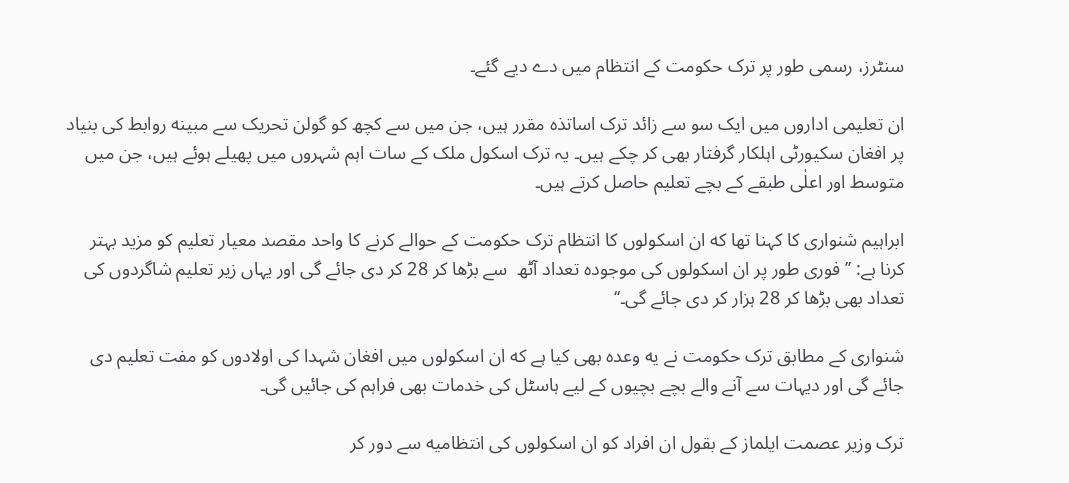سنٹرز، رسمی طور پر ترک حکومت کے انتظام میں دے دیے گئے۔

ان تعلیمی اداروں میں ایک سو سے زائد ترک اساتذه مقرر ہیں، جن میں سے کچھ کو گولن تحریک سے مبینه روابط کی بنیاد پر افغان سکیورٹی اہلکار گرفتار بهی کر چکے ہیں۔ یہ ترک اسکول ملک کے سات اہم شہروں میں پهیلے ہوئے ہیں، جن میں متوسط اور اعلٰی طبقے کے بچے تعلیم حاصل کرتے ہیں۔

ابراہیم شنواری کا کہنا تها که ان اسکولوں کا انتظام ترک حکومت کے حوالے کرنے کا واحد مقصد معیار تعلیم کو مزید بہتر کرنا ہے: ’’فوری طور پر ان اسکولوں کی موجوده تعداد آٹھ  سے بڑها کر 28 کر دی جائے گی اور یہاں زیر تعلیم شاگردوں کی تعداد بهی بڑها کر 28 ہزار کر دی جائے گی۔‘‘

شنواری کے مطابق ترک حکومت نے یه وعده بهی کیا ہے که ان اسکولوں میں افغان شہدا کی اولادوں کو مفت تعلیم دی جائے گی اور دیہات سے آنے والے بچے بچیوں کے لیے ہاسٹل کی خدمات بهی فراہم کی جائیں گی۔

ترک وزیر عصمت ایلماز کے بقول ان افراد کو ان اسکولوں کی انتظامیه سے دور کر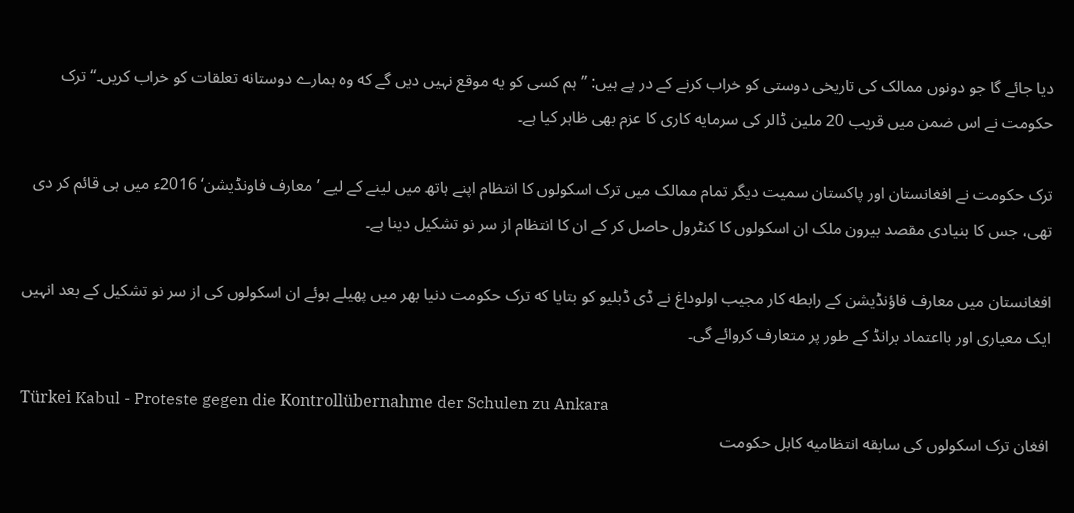دیا جائے گا جو دونوں ممالک کی تاریخی دوستی کو خراب کرنے کے در پے ہیں: ’’ہم کسی کو یه موقع نہیں دیں گے که وه ہمارے دوستانه تعلقات کو خراب کریں۔‘‘ ترک حکومت نے اس ضمن میں قریب 20 ملین ڈالر کی سرمایه کاری کا عزم بھی ظاہر کیا ہے۔

ترک حکومت نے افغانستان اور پاکستان سمیت دیگر تمام ممالک میں ترک اسکولوں کا انتظام اپنے ہاتھ میں لینے کے لیے ’معارف فاونڈیشن‘ 2016ء میں ہی قائم کر دی تهی، جس کا بنیادی مقصد بیرون ملک ان اسکولوں کا کنٹرول حاصل کر کے ان کا انتظام از سر نو تشکیل دینا ہے۔

افغانستان میں معارف فاؤنڈیشن کے رابطه کار مجیب اولوداغ نے ڈی ڈبلیو کو بتایا که ترک حکومت دنیا بهر میں پهیلے ہوئے ان اسکولوں کی از سر نو تشکیل کے بعد انہیں ایک معیاری اور بااعتماد برانڈ کے طور پر متعارف کروائے گی۔

Türkei Kabul - Proteste gegen die Kontrollübernahme der Schulen zu Ankara
افغان ترک اسکولوں کی سابقه انتظامیه کابل حکومت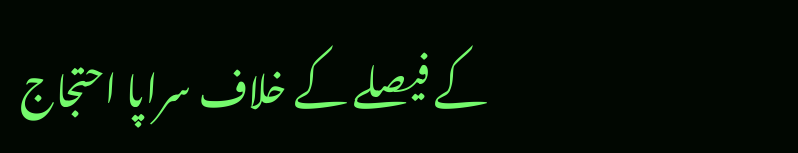کے فیصلے کے خلاف سراپا احتجاج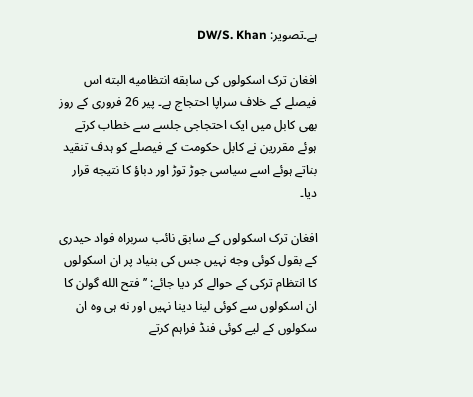ہے۔تصویر: DW/S. Khan

افغان ترک اسکولوں کی سابقه انتظامیه البته اس فیصلے کے خلاف سراپا احتجاج ہے۔ پیر 26 فروری کے روز بهی کابل میں ایک احتجاجی جلسے سے خطاب کرتے ہوئے مقررین نے کابل حکومت کے فیصلے کو ہدف تنقید بناتے ہوئے اسے سیاسی جوڑ توڑ اور دباؤ کا نتیجه قرار دیا۔

افغان ترک اسکولوں کے سابق نائب سربراه فواد حیدری کے بقول کوئی وجه نہیں جس کی بنیاد پر ان اسکولوں کا انتظام ترکی کے حوالے کر دیا جائے: ’’فتح الله گولن کا ان اسکولوں سے کوئی لینا دینا نہیں اور نه ہی وه ان سکولوں کے لیے کوئی فنڈ فراہم کرتے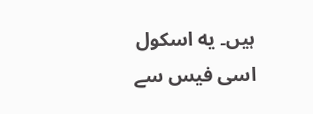ہیں۔ یه اسکول اسی فیس سے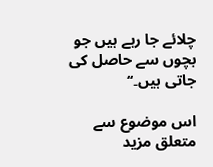چلائے جا رہے ہیں جو بچوں سے حاصل کی جاتی ہیں۔‘‘

اس موضوع سے متعلق مزید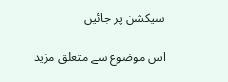سیکشن پر جائیں

اس موضوع سے متعلق مزید